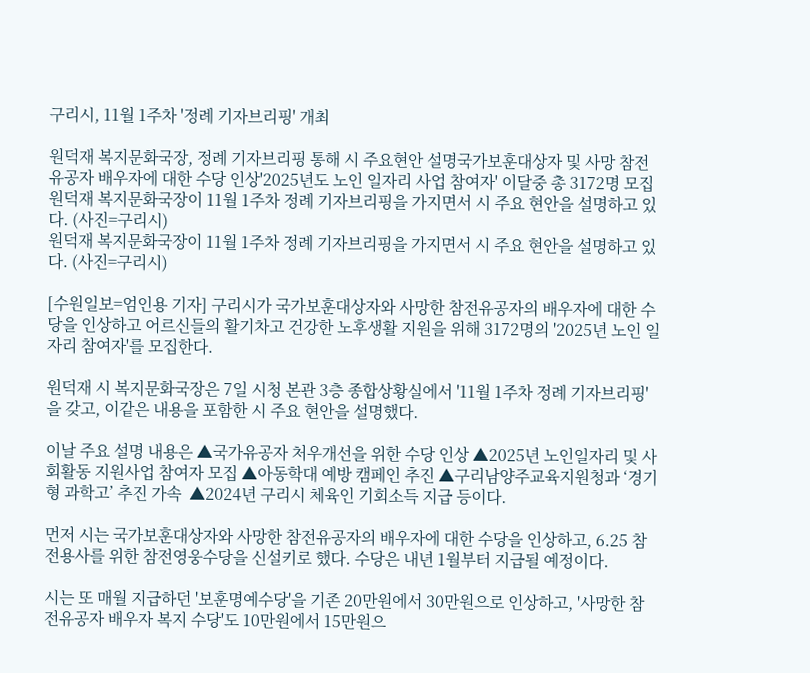구리시, 11월 1주차 '정례 기자브리핑' 개최

원덕재 복지문화국장, 정례 기자브리핑 통해 시 주요현안 설명국가보훈대상자 및 사망 참전유공자 배우자에 대한 수당 인상'2025년도 노인 일자리 사업 참여자' 이달중 총 3172명 모집
원덕재 복지문화국장이 11월 1주차 정례 기자브리핑을 가지면서 시 주요 현안을 설명하고 있다. (사진=구리시)
원덕재 복지문화국장이 11월 1주차 정례 기자브리핑을 가지면서 시 주요 현안을 설명하고 있다. (사진=구리시)

[수원일보=엄인용 기자] 구리시가 국가보훈대상자와 사망한 참전유공자의 배우자에 대한 수당을 인상하고 어르신들의 활기차고 건강한 노후생활 지원을 위해 3172명의 '2025년 노인 일자리 참여자'를 모집한다.

원덕재 시 복지문화국장은 7일 시청 본관 3층 종합상황실에서 '11월 1주차 정례 기자브리핑'을 갖고, 이같은 내용을 포함한 시 주요 현안을 설명했다.

이날 주요 설명 내용은 ▲국가유공자 처우개선을 위한 수당 인상 ▲2025년 노인일자리 및 사회활동 지원사업 참여자 모집 ▲아동학대 예방 캠페인 추진 ▲구리남양주교육지원청과 ‘경기형 과학고’ 추진 가속  ▲2024년 구리시 체육인 기회소득 지급 등이다.

먼저 시는 국가보훈대상자와 사망한 참전유공자의 배우자에 대한 수당을 인상하고, 6.25 참전용사를 위한 참전영웅수당을 신설키로 했다. 수당은 내년 1월부터 지급될 예정이다.

시는 또 매월 지급하던 '보훈명예수당'을 기존 20만원에서 30만원으로 인상하고, '사망한 참전유공자 배우자 복지 수당'도 10만원에서 15만원으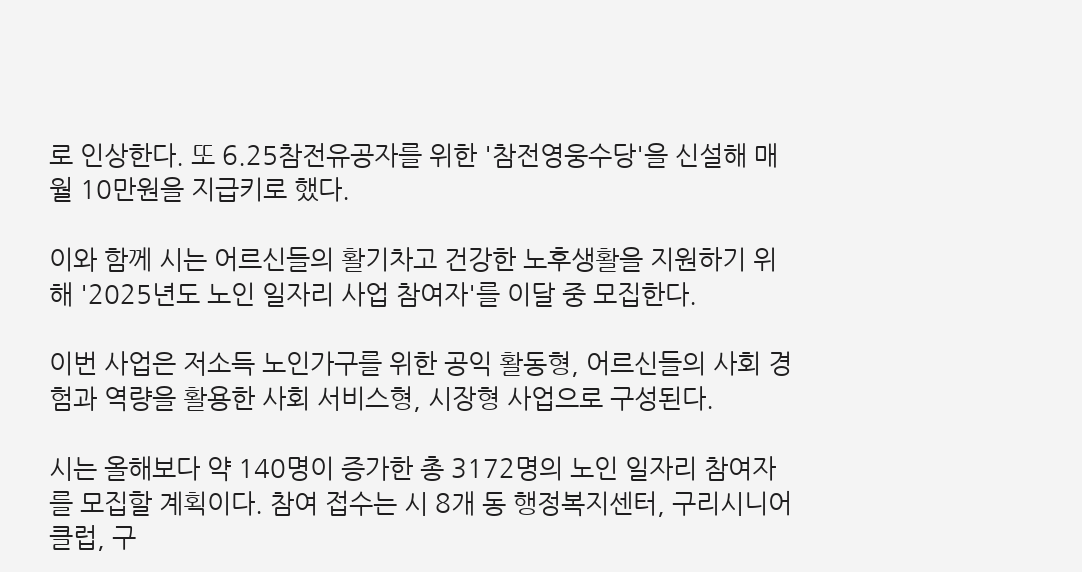로 인상한다. 또 6.25참전유공자를 위한 '참전영웅수당'을 신설해 매월 10만원을 지급키로 했다.

이와 함께 시는 어르신들의 활기차고 건강한 노후생활을 지원하기 위해 '2025년도 노인 일자리 사업 참여자'를 이달 중 모집한다.

이번 사업은 저소득 노인가구를 위한 공익 활동형, 어르신들의 사회 경험과 역량을 활용한 사회 서비스형, 시장형 사업으로 구성된다.

시는 올해보다 약 140명이 증가한 총 3172명의 노인 일자리 참여자를 모집할 계획이다. 참여 접수는 시 8개 동 행정복지센터, 구리시니어클럽, 구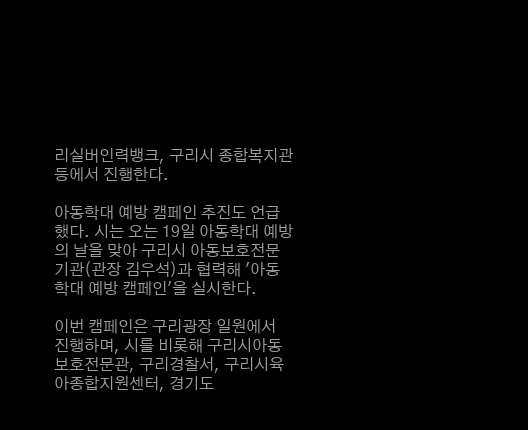리실버인력뱅크, 구리시 종합복지관 등에서 진행한다.

아동학대 예방 캠페인 추진도 언급했다. 시는 오는 19일 아동학대 예방의 날을 맞아 구리시 아동보호전문기관(관장 김우석)과 협력해 '아동학대 예방 캠페인'을 실시한다.

이번 캠페인은 구리광장 일원에서 진행하며, 시를 비롯해 구리시아동보호전문관, 구리경찰서, 구리시육아종합지원센터, 경기도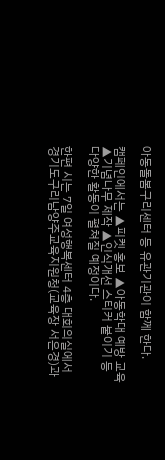아동돌봄구리센터 등 유관기관이 함께 한다.

캠페인에서는 ▲피켓 홍보 ▲아동학대 예방 교육 ▲기념나무 제작 ▲인식개선 스티커 붙이기 등 다양한 활동이 펼쳐질 예정이다.

한편 시는 7일 여성행복센터 4층 대회의실에서 경기도구리남양주교육지원청(교육장 서은경)과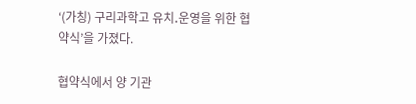‘(가칭) 구리과학고 유치․운영을 위한 협약식’을 가졌다.

협약식에서 양 기관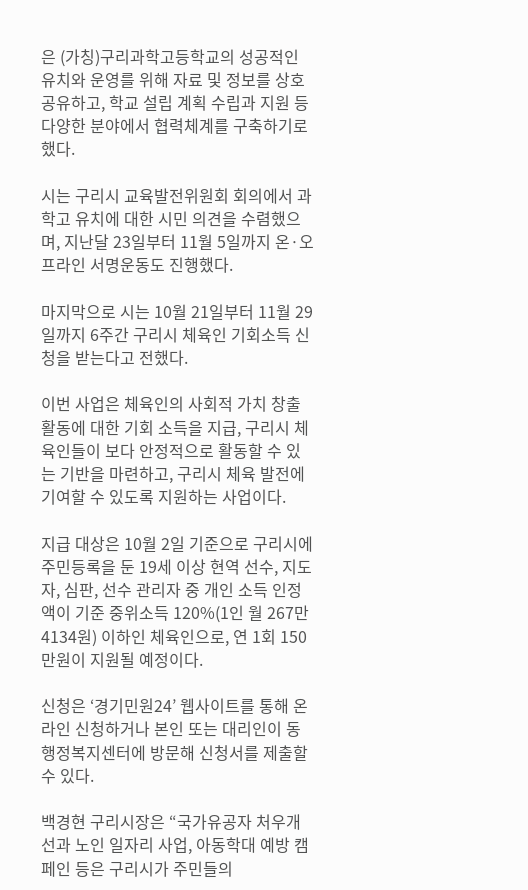은 (가칭)구리과학고등학교의 성공적인 유치와 운영를 위해 자료 및 정보를 상호 공유하고, 학교 설립 계획 수립과 지원 등 다양한 분야에서 협력체계를 구축하기로 했다.

시는 구리시 교육발전위원회 회의에서 과학고 유치에 대한 시민 의견을 수렴했으며, 지난달 23일부터 11월 5일까지 온·오프라인 서명운동도 진행했다.

마지막으로 시는 10월 21일부터 11월 29일까지 6주간 구리시 체육인 기회소득 신청을 받는다고 전했다.

이번 사업은 체육인의 사회적 가치 창출 활동에 대한 기회 소득을 지급, 구리시 체육인들이 보다 안정적으로 활동할 수 있는 기반을 마련하고, 구리시 체육 발전에 기여할 수 있도록 지원하는 사업이다.

지급 대상은 10월 2일 기준으로 구리시에 주민등록을 둔 19세 이상 현역 선수, 지도자, 심판, 선수 관리자 중 개인 소득 인정액이 기준 중위소득 120%(1인 월 267만4134원) 이하인 체육인으로, 연 1회 150만원이 지원될 예정이다.

신청은 ‘경기민원24’ 웹사이트를 통해 온라인 신청하거나 본인 또는 대리인이 동 행정복지센터에 방문해 신청서를 제출할 수 있다.

백경현 구리시장은 “국가유공자 처우개선과 노인 일자리 사업, 아동학대 예방 캠페인 등은 구리시가 주민들의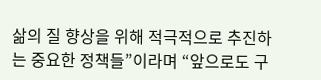삶의 질 향상을 위해 적극적으로 추진하는 중요한 정책들”이라며 “앞으로도 구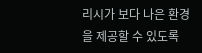리시가 보다 나은 환경을 제공할 수 있도록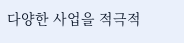다양한 사업을 적극적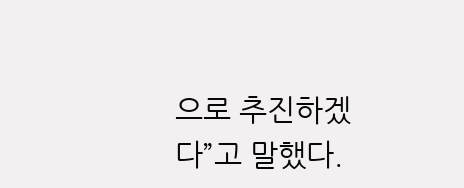으로 추진하겠다”고 말했다.